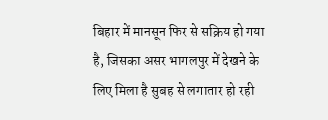बिहार में मानसून फिर से सक्रिय हो गया है, जिसका असर भागलपुर में देखने के लिए मिला है सुबह से लगातार हो रही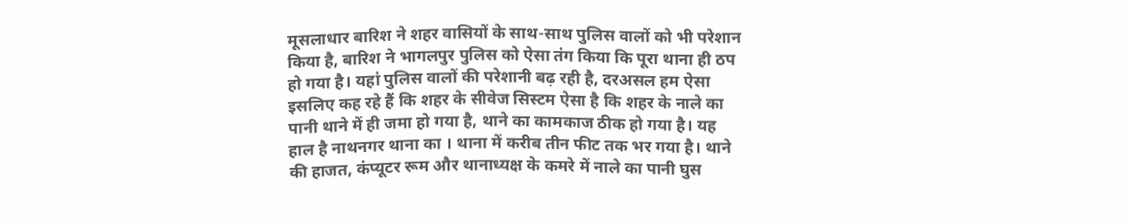मूसलाधार बारिश ने शहर वासियों के साथ-साथ पुलिस वालों को भी परेशान किया है, बारिश ने भागलपुर पुलिस को ऐसा तंग किया कि पूरा थाना ही ठप हो गया है। यहां पुलिस वालों की परेशानी बढ़ रही है, दरअसल हम ऐसा इसलिए कह रहे हैं कि शहर के सीवेज सिस्टम ऐसा है कि शहर के नाले का पानी थाने में ही जमा हो गया है, थाने का कामकाज ठीक हो गया है। यह हाल है नाथनगर थाना का । थाना में करीब तीन फीट तक भर गया है। थाने की हाजत, कंप्यूटर रूम और थानाध्यक्ष के कमरे में नाले का पानी घुस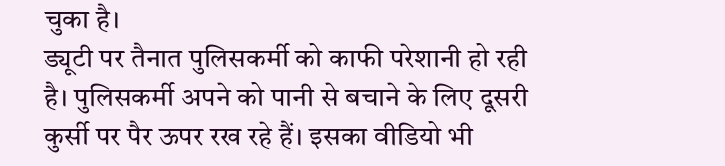चुका है।
ड्यूटी पर तैनात पुलिसकर्मी को काफी परेशानी हो रही है। पुलिसकर्मी अपने को पानी से बचाने के लिए दूसरी कुर्सी पर पैर ऊपर रख रहे हैं। इसका वीडियो भी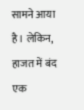सामने आया है। लेकिन, हाजत में बंद एक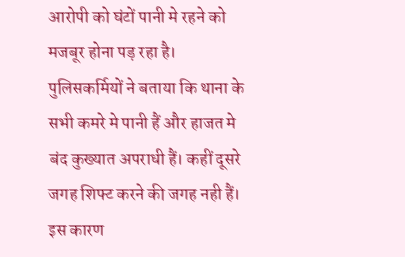आरोपी को घंटों पानी मे रहने को मजबूर होना पड़ रहा है।
पुलिसकर्मियों ने बताया कि थाना के सभी कमरे मे पानी हैं और हाजत मे बंद कुख्यात अपराधी हैं। कहीं दूसरे जगह शिफ्ट करने की जगह नही हैं। इस कारण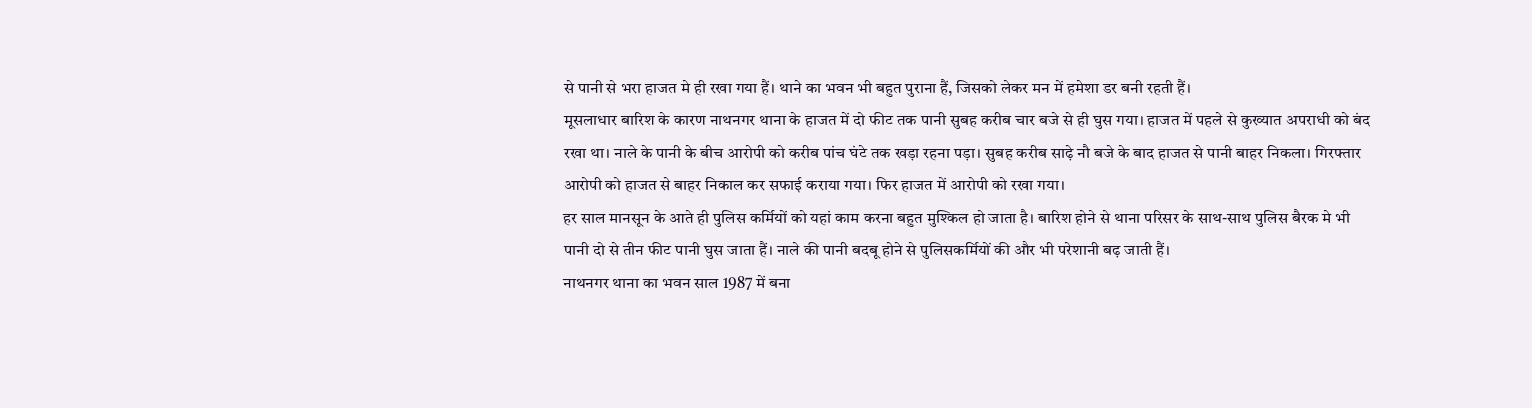से पानी से भरा हाजत मे ही रखा गया हैं। थाने का भवन भी बहुत पुराना हैं, जिसको लेकर मन में हमेशा डर बनी रहती हैं।
मूसलाधार बारिश के कारण नाथनगर थाना के हाजत में दो फीट तक पानी सुबह करीब चार बजे से ही घुस गया। हाजत में पहले से कुख्यात अपराधी को बंद रखा था। नाले के पानी के बीच आरोपी को करीब पांच घंटे तक खड़ा रहना पड़ा। सुबह करीब साढ़े नौ बजे के बाद हाजत से पानी बाहर निकला। गिरफ्तार आरोपी को हाजत से बाहर निकाल कर सफाई कराया गया। फिर हाजत में आरोपी को रखा गया।
हर साल मानसून के आते ही पुलिस कर्मियों को यहां काम करना बहुत मुश्किल हो जाता है। बारिश होने से थाना परिसर के साथ-साथ पुलिस बैरक मे भी पानी दो से तीन फीट पानी घुस जाता हैं। नाले की पानी बदबू होने से पुलिसकर्मियों की और भी परेशानी बढ़ जाती हैं।
नाथनगर थाना का भवन साल 1987 में बना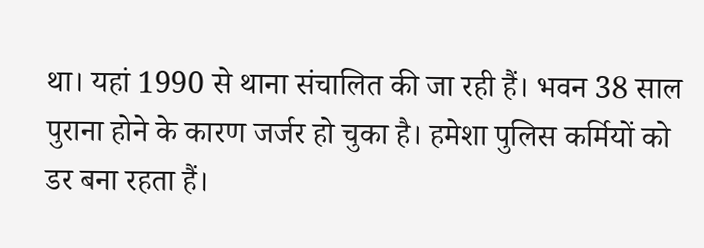था। यहां 1990 से थाना संचालित की जा रही हैं। भवन 38 साल पुराना होने के कारण जर्जर हो चुका है। हमेशा पुलिस कर्मियों को डर बना रहता हैं।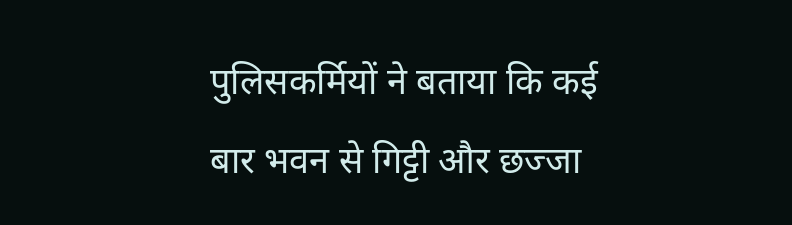पुलिसकर्मियों ने बताया कि कई बार भवन से गिट्टी और छज्जा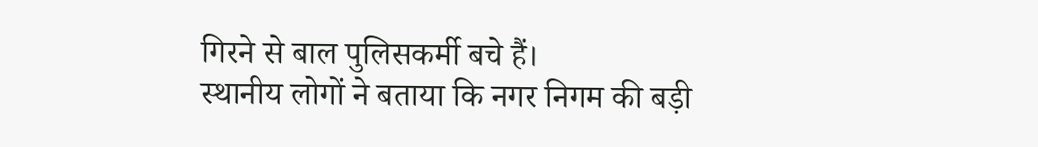गिरने से बाल पुलिसकर्मी बचे हैं।
स्थानीय लोगों ने बताया कि नगर निगम की बड़ी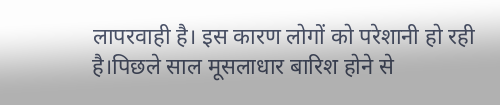लापरवाही है। इस कारण लोगों को परेशानी हो रही है।पिछले साल मूसलाधार बारिश होने से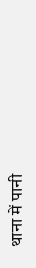थाना में पानी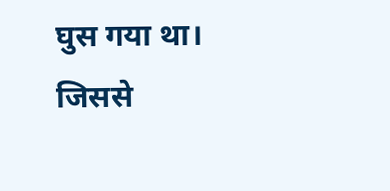घुस गया था। जिससे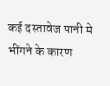कई दस्तावेज पानी मे भींगने के कारण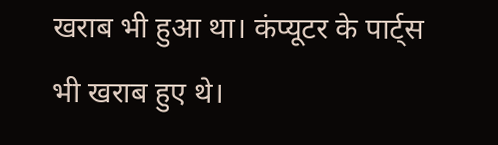खराब भी हुआ था। कंप्यूटर के पार्ट्स भी खराब हुए थे।